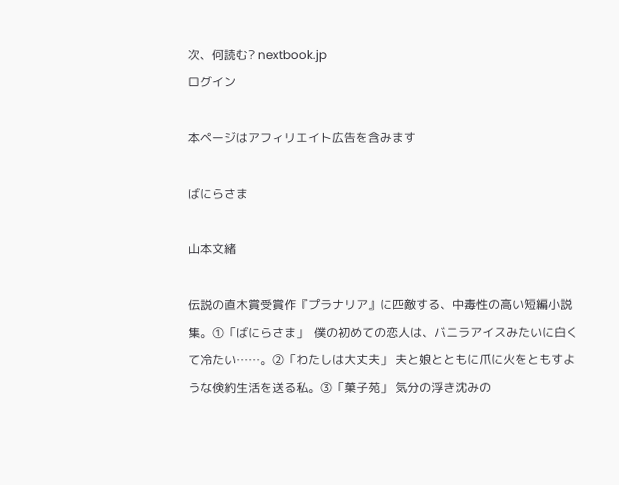次、何読む? nextbook.jp
ログイン

本ページはアフィリエイト広告を含みます

ばにらさま

山本文緒

伝説の直木賞受賞作『プラナリア』に匹敵する、中毒性の高い短編小説集。①「ばにらさま」  僕の初めての恋人は、バニラアイスみたいに白くて冷たい……。②「わたしは大丈夫」 夫と娘とともに爪に火をともすような倹約生活を送る私。③「菓子苑」 気分の浮き沈みの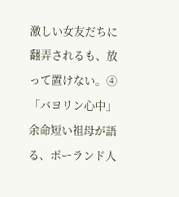激しい女友だちに翻弄されるも、放って置けない。④「バヨリン心中」 余命短い祖母が語る、ポーランド人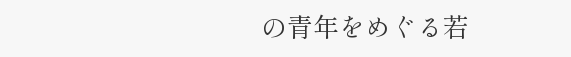の青年をめぐる若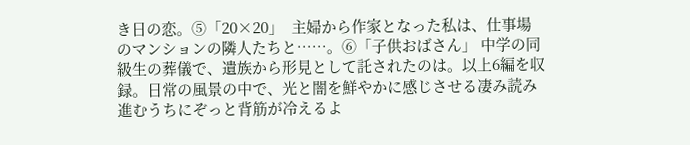き日の恋。⑤「20×20」  主婦から作家となった私は、仕事場のマンションの隣人たちと……。⑥「子供おばさん」 中学の同級生の葬儀で、遺族から形見として託されたのは。以上6編を収録。日常の風景の中で、光と闇を鮮やかに感じさせる凄み読み進むうちにぞっと背筋が冷えるよ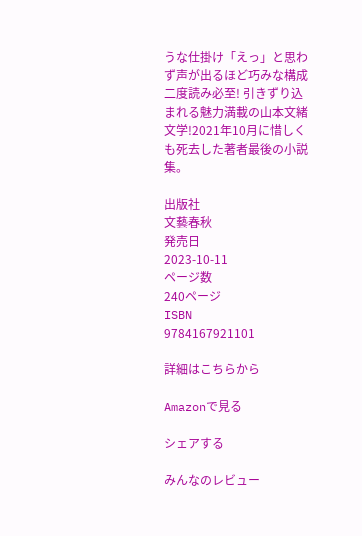うな仕掛け「えっ」と思わず声が出るほど巧みな構成二度読み必至! 引きずり込まれる魅力満載の山本文緒文学!2021年10月に惜しくも死去した著者最後の小説集。

出版社
文藝春秋
発売日
2023-10-11
ページ数
240ページ
ISBN
9784167921101

詳細はこちらから

Amazonで見る

シェアする

みんなのレビュー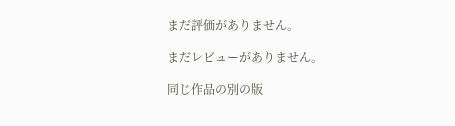まだ評価がありません。

まだレビューがありません。

同じ作品の別の版